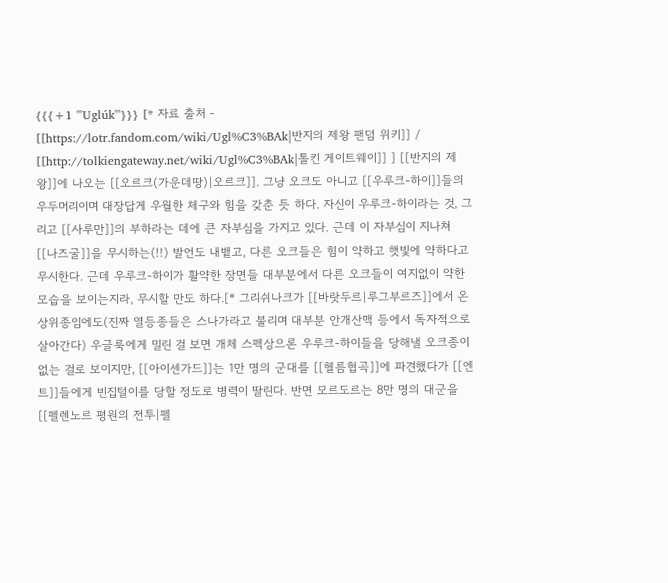{{{+1 '''Uglúk'''}}} [* 자료 출처 - [[https://lotr.fandom.com/wiki/Ugl%C3%BAk|반지의 제왕 팬덤 위키]] / [[http://tolkiengateway.net/wiki/Ugl%C3%BAk|톨킨 게이트웨이]] ] [[반지의 제왕]]에 나오는 [[오르크(가운데땅)|오르크]]. 그냥 오크도 아니고 [[우루크-하이]]들의 우두머리이며 대장답게 우월한 체구와 힘을 갖춘 듯 하다. 자신이 우루크-하이라는 것, 그리고 [[사루만]]의 부하라는 데에 큰 자부심을 가지고 있다. 근데 이 자부심이 지나쳐 [[나즈굴]]을 무시하는(!!) 발언도 내뱉고, 다른 오크들은 힘이 약하고 햇빛에 약하다고 무시한다. 근데 우루크-하이가 활약한 장면들 대부분에서 다른 오크들이 여지없이 약한 모습을 보이는지라, 무시할 만도 하다.[* 그리쉬나크가 [[바랏두르|루그부르즈]]에서 온 상위종임에도(진짜 열등종들은 스나가라고 불리며 대부분 안개산맥 등에서 독자적으로 살아간다) 우글룩에게 밀린 걸 보면 개체 스펙상으론 우루크-하이들을 당해낼 오크종이 없는 걸로 보이지만, [[아이센가드]]는 1만 명의 군대를 [[헬름협곡]]에 파견했다가 [[엔트]]들에게 빈집털이를 당할 정도로 병력이 딸린다. 반면 모르도르는 8만 명의 대군을 [[펠렌노르 평원의 전투|펠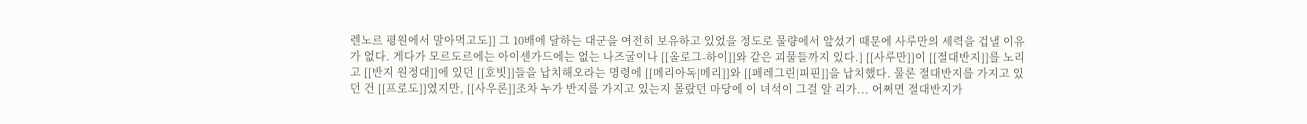렌노르 평원에서 말아먹고도]] 그 10배에 달하는 대군을 여전히 보유하고 있었을 정도로 물량에서 앞섰기 때문에 사루만의 세력을 겁낼 이유가 없다. 게다가 모르도르에는 아이센가드에는 없는 나즈굴이나 [[올로그-하이]]와 같은 괴물들까지 있다.] [[사루만]]이 [[절대반지]]를 노리고 [[반지 원정대]]에 있던 [[호빗]]들을 납치해오라는 명령에 [[메리아독|메리]]와 [[페레그린|피핀]]을 납치했다. 물론 절대반지를 가지고 있던 건 [[프로도]]였지만, [[사우론]]조차 누가 반지를 가지고 있는지 몰랐던 마당에 이 녀석이 그걸 알 리가... 어쩌면 절대반지가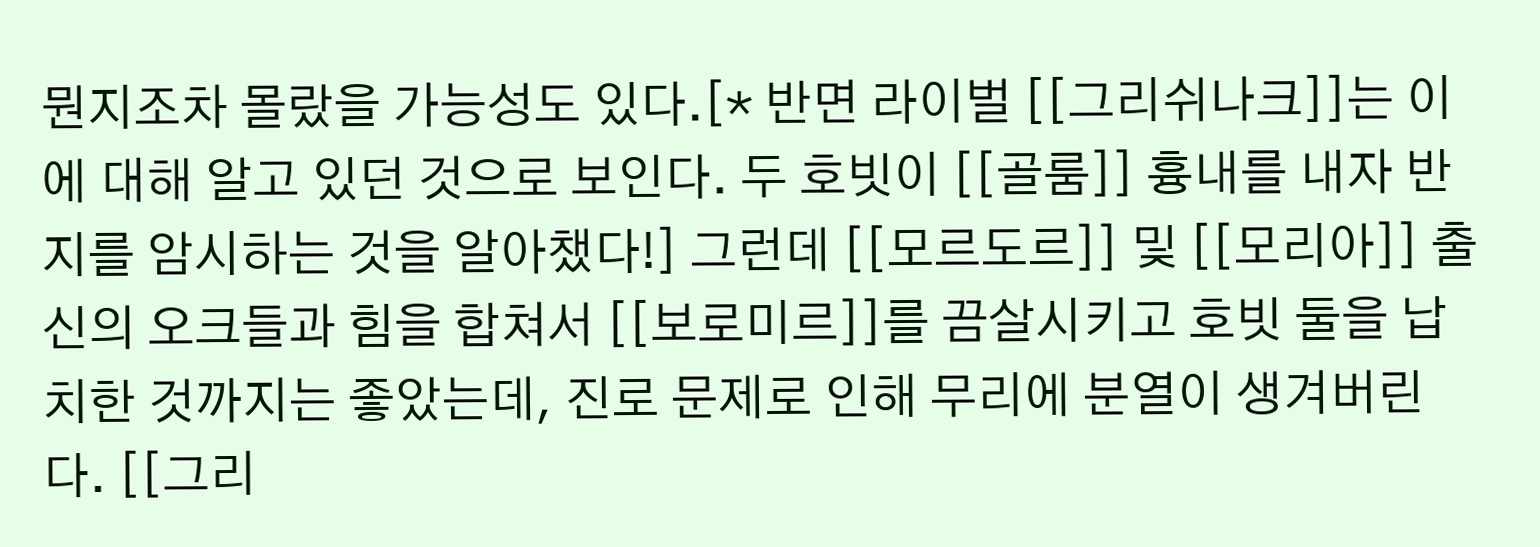뭔지조차 몰랐을 가능성도 있다.[* 반면 라이벌 [[그리쉬나크]]는 이에 대해 알고 있던 것으로 보인다. 두 호빗이 [[골룸]] 흉내를 내자 반지를 암시하는 것을 알아챘다!] 그런데 [[모르도르]] 및 [[모리아]] 출신의 오크들과 힘을 합쳐서 [[보로미르]]를 끔살시키고 호빗 둘을 납치한 것까지는 좋았는데, 진로 문제로 인해 무리에 분열이 생겨버린다. [[그리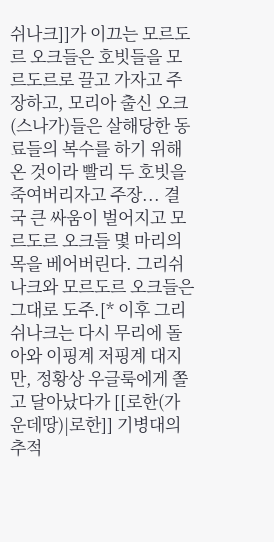쉬나크]]가 이끄는 모르도르 오크들은 호빗들을 모르도르로 끌고 가자고 주장하고, 모리아 출신 오크(스나가)들은 살해당한 동료들의 복수를 하기 위해 온 것이라 빨리 두 호빗을 죽여버리자고 주장... 결국 큰 싸움이 벌어지고 모르도르 오크들 몇 마리의 목을 베어버린다. 그리쉬나크와 모르도르 오크들은 그대로 도주.[* 이후 그리쉬나크는 다시 무리에 돌아와 이핑계 저핑계 대지만, 정황상 우글룩에게 쫄고 달아났다가 [[로한(가운데땅)|로한]] 기병대의 추적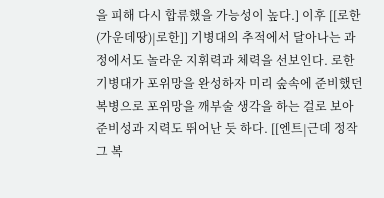을 피해 다시 합류했을 가능성이 높다.] 이후 [[로한(가운데땅)|로한]] 기병대의 추적에서 달아나는 과정에서도 놀라운 지휘력과 체력을 선보인다. 로한 기병대가 포위망을 완성하자 미리 숲속에 준비했던 복병으로 포위망을 깨부술 생각을 하는 걸로 보아 준비성과 지력도 뛰어난 듯 하다. [[엔트|근데 정작 그 복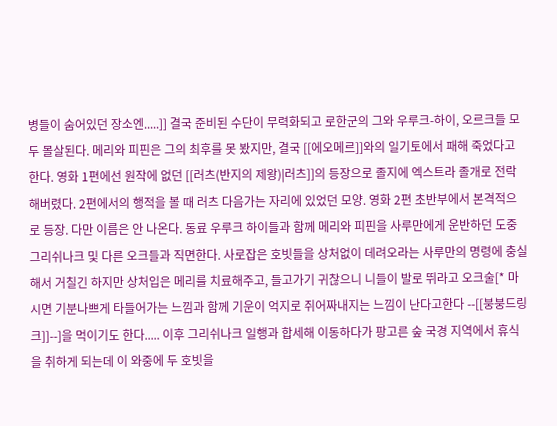병들이 숨어있던 장소엔.....]] 결국 준비된 수단이 무력화되고 로한군의 그와 우루크-하이, 오르크들 모두 몰살된다. 메리와 피핀은 그의 최후를 못 봤지만, 결국 [[에오메르]]와의 일기토에서 패해 죽었다고 한다. 영화 1편에선 원작에 없던 [[러츠(반지의 제왕)|러츠]]의 등장으로 졸지에 엑스트라 졸개로 전락해버렸다. 2편에서의 행적을 볼 때 러츠 다음가는 자리에 있었던 모양. 영화 2편 초반부에서 본격적으로 등장. 다만 이름은 안 나온다. 동료 우루크 하이들과 함께 메리와 피핀을 사루만에게 운반하던 도중 그리쉬나크 및 다른 오크들과 직면한다. 사로잡은 호빗들을 상처없이 데려오라는 사루만의 명령에 충실해서 거칠긴 하지만 상처입은 메리를 치료해주고, 들고가기 귀찮으니 니들이 발로 뛰라고 오크술[* 마시면 기분나쁘게 타들어가는 느낌과 함께 기운이 억지로 쥐어짜내지는 느낌이 난다고한다 --[[붕붕드링크]]--]을 먹이기도 한다..... 이후 그리쉬나크 일행과 합세해 이동하다가 팡고른 숲 국경 지역에서 휴식을 취하게 되는데 이 와중에 두 호빗을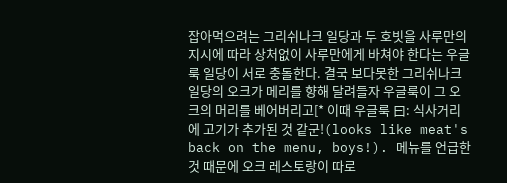잡아먹으려는 그리쉬나크 일당과 두 호빗을 사루만의 지시에 따라 상처없이 사루만에게 바쳐야 한다는 우글룩 일당이 서로 충돌한다. 결국 보다못한 그리쉬나크 일당의 오크가 메리를 향해 달려들자 우글룩이 그 오크의 머리를 베어버리고[* 이때 우글룩 曰: 식사거리에 고기가 추가된 것 같군!(looks like meat's back on the menu, boys!). 메뉴를 언급한것 때문에 오크 레스토랑이 따로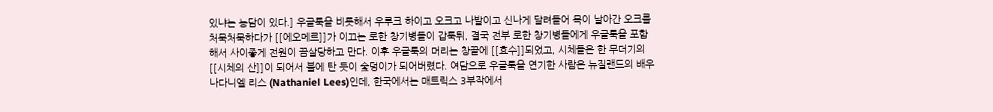있냐는 농담이 있다.] 우글룩을 비롯해서 우루크 하이고 오크고 나발이고 신나게 달려들어 목이 날아간 오크를 처묵처묵하다가 [[에오메르]]가 이끄는 로한 창기병들이 갑툭튀, 결국 전부 로한 창기병들에게 우글룩을 포함해서 사이좋게 전원이 끔살당하고 만다. 이후 우글룩의 머리는 창끝에 [[효수]]되었고, 시체들은 한 무더기의 [[시체의 산]]이 되어서 불에 탄 듯이 숯덩이가 되어버렸다. 여담으로 우글룩을 연기한 사람은 뉴질랜드의 배우 나다니엘 리스 (Nathaniel Lees)인데, 한국에서는 매트릭스 3부작에서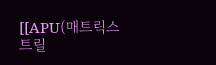[[APU(매트릭스 트릴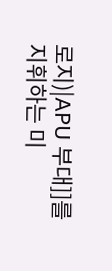로지)|APU 부대]]를 지휘하는 미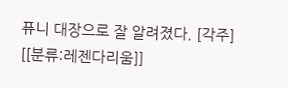퓨니 대장으로 잘 알려졌다. [각주] [[분류:레젠다리움]]